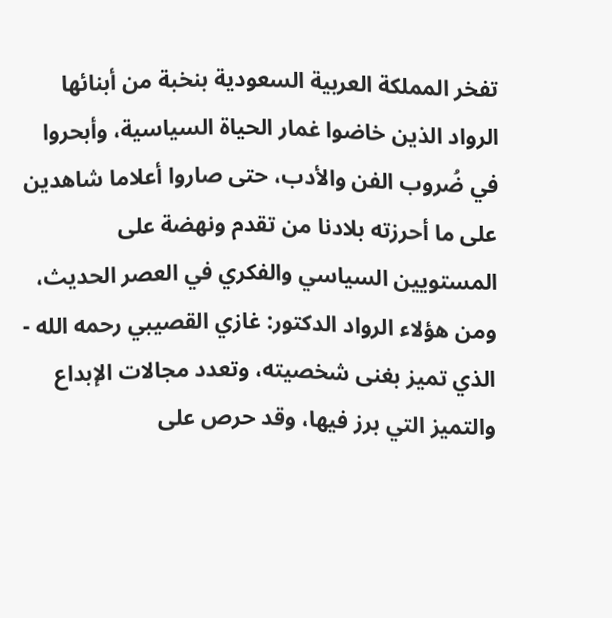تفخر المملكة العربية السعودية بنخبة من أبنائها الرواد الذين خاضوا غمار الحياة السياسية، وأبحروا في ضُروب الفن والأدب، حتى صاروا أعلاما شاهدين على ما أحرزته بلادنا من تقدم ونهضة على المستويين السياسي والفكري في العصر الحديث، ومن هؤلاء الرواد الدكتور: غازي القصيبي رحمه الله - الذي تميز بغنى شخصيته، وتعدد مجالات الإبداع والتميز التي برز فيها، وقد حرص على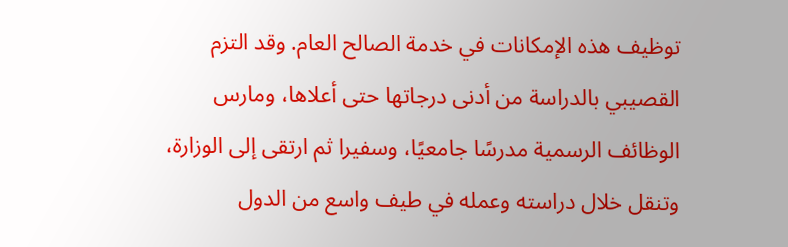توظيف هذه الإمكانات في خدمة الصالح العام. وقد التزم القصيبي بالدراسة من أدنى درجاتها حتى أعلاها، ومارس الوظائف الرسمية مدرسًا جامعيًا، وسفيرا ثم ارتقى إلى الوزارة، وتنقل خلال دراسته وعمله في طيف واسع من الدول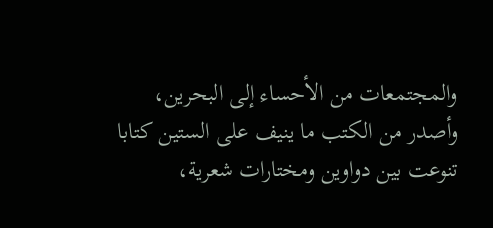والمجتمعات من الأحساء إلى البحرين، وأصدر من الكتب ما ينيف على الستين كتابا تنوعت بين دواوين ومختارات شعرية،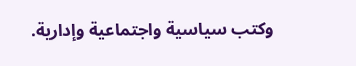وكتب سياسية واجتماعية وإدارية.